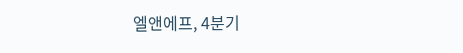엘앤에프, 4분기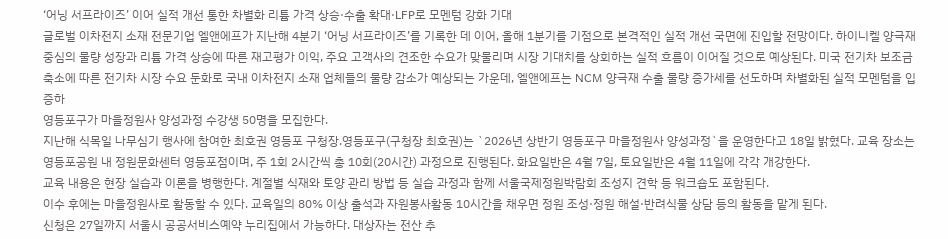‘어닝 서프라이즈’ 이어 실적 개선 통한 차별화 리튬 가격 상승·수출 확대·LFP로 모멘텀 강화 기대
글로벌 이차전지 소재 전문기업 엘앤에프가 지난해 4분기 ‘어닝 서프라이즈’를 기록한 데 이어, 올해 1분기를 기점으로 본격적인 실적 개선 국면에 진입할 전망이다. 하이니켈 양극재 중심의 물량 성장과 리튬 가격 상승에 따른 재고평가 이익, 주요 고객사의 견조한 수요가 맞물리며 시장 기대치를 상회하는 실적 흐름이 이어질 것으로 예상된다. 미국 전기차 보조금 축소에 따른 전기차 시장 수요 둔화로 국내 이차전지 소재 업체들의 물량 감소가 예상되는 가운데, 엘앤에프는 NCM 양극재 수출 물량 증가세를 선도하며 차별화된 실적 모멘텀을 입증하
영등포구가 마을정원사 양성과정 수강생 50명을 모집한다.
지난해 식목일 나무심기 행사에 참여한 최호권 영등포 구청장.영등포구(구청장 최호권)는 `2026년 상반기 영등포구 마을정원사 양성과정`을 운영한다고 18일 밝혔다. 교육 장소는 영등포공원 내 정원문화센터 영등포점이며, 주 1회 2시간씩 총 10회(20시간) 과정으로 진행된다. 화요일반은 4월 7일, 토요일반은 4월 11일에 각각 개강한다.
교육 내용은 현장 실습과 이론을 병행한다. 계절별 식재와 토양 관리 방법 등 실습 과정과 함께 서울국제정원박람회 조성지 견학 등 워크숍도 포함된다.
이수 후에는 마을정원사로 활동할 수 있다. 교육일의 80% 이상 출석과 자원봉사활동 10시간을 채우면 정원 조성·정원 해설·반려식물 상담 등의 활동을 맡게 된다.
신청은 27일까지 서울시 공공서비스예약 누리집에서 가능하다. 대상자는 전산 추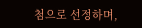첨으로 선정하며,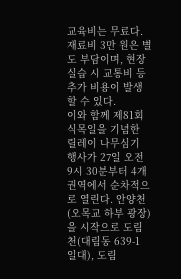교육비는 무료다. 재료비 3만 원은 별도 부담이며, 현장 실습 시 교통비 등 추가 비용이 발생할 수 있다.
이와 함께 제81회 식목일을 기념한 릴레이 나무심기 행사가 27일 오전 9시 30분부터 4개 권역에서 순차적으로 열린다. 안양천(오목교 하부 광장)을 시작으로 도림천(대림동 639-1 일대), 도림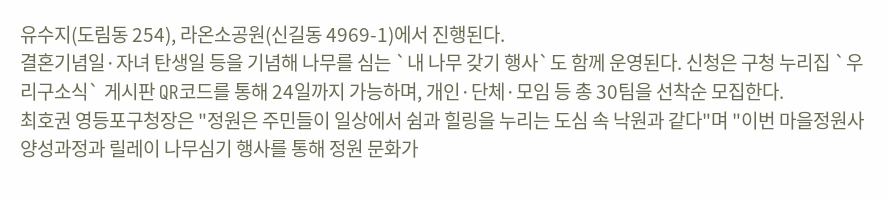유수지(도림동 254), 라온소공원(신길동 4969-1)에서 진행된다.
결혼기념일·자녀 탄생일 등을 기념해 나무를 심는 `내 나무 갖기 행사`도 함께 운영된다. 신청은 구청 누리집 `우리구소식` 게시판 QR코드를 통해 24일까지 가능하며, 개인·단체·모임 등 총 30팀을 선착순 모집한다.
최호권 영등포구청장은 "정원은 주민들이 일상에서 쉼과 힐링을 누리는 도심 속 낙원과 같다"며 "이번 마을정원사 양성과정과 릴레이 나무심기 행사를 통해 정원 문화가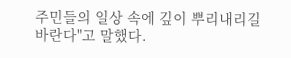주민들의 일상 속에 깊이 뿌리내리길 바란다"고 말했다.